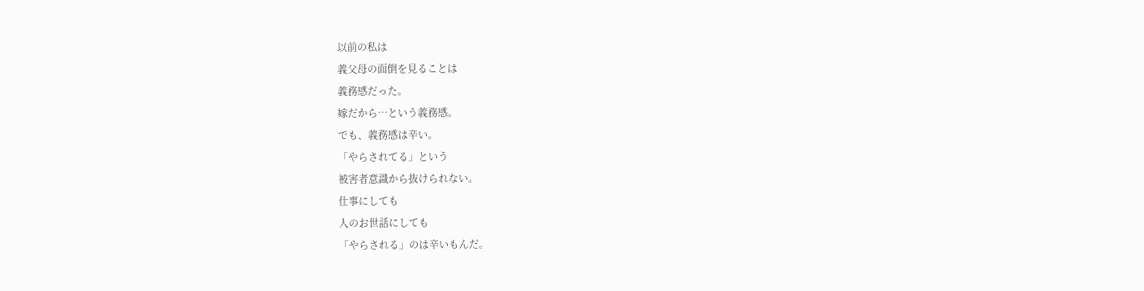以前の私は
義父母の面倒を見ることは
義務感だった。
嫁だから…という義務感。
でも、義務感は辛い。
「やらされてる」という
被害者意識から抜けられない。
仕事にしても
人のお世話にしても
「やらされる」のは辛いもんだ。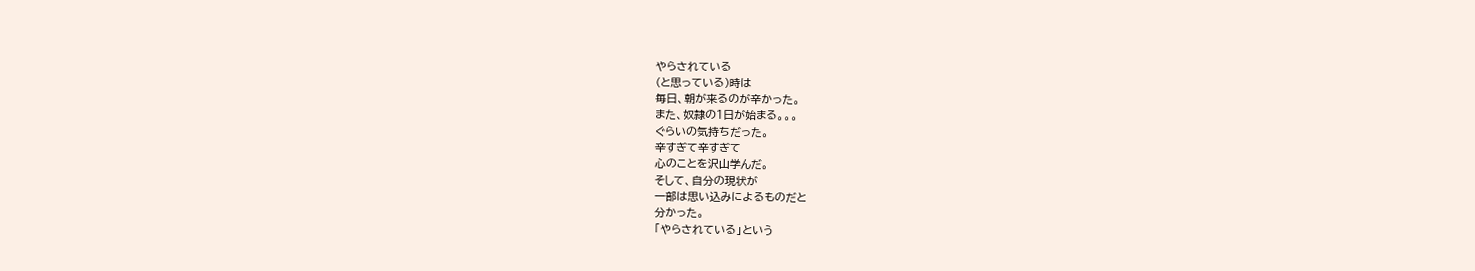やらされている
(と思っている)時は
毎日、朝が来るのが辛かった。
また、奴隷の1日が始まる。。。
ぐらいの気持ちだった。
辛すぎて辛すぎて
心のことを沢山学んだ。
そして、自分の現状が
一部は思い込みによるものだと
分かった。
「やらされている」という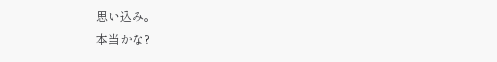思い込み。
本当かな?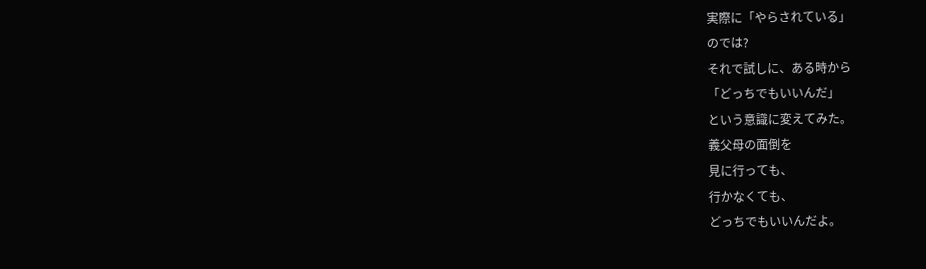実際に「やらされている」
のでは?
それで試しに、ある時から
「どっちでもいいんだ」
という意識に変えてみた。
義父母の面倒を
見に行っても、
行かなくても、
どっちでもいいんだよ。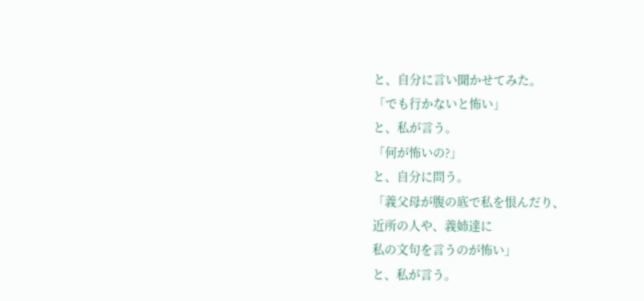と、自分に言い聞かせてみた。
「でも行かないと怖い」
と、私が言う。
「何が怖いの?」
と、自分に問う。
「義父母が腹の底で私を恨んだり、
近所の人や、義姉達に
私の文句を言うのが怖い」
と、私が言う。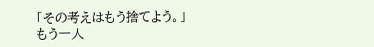「その考えはもう捨てよう。」
もう一人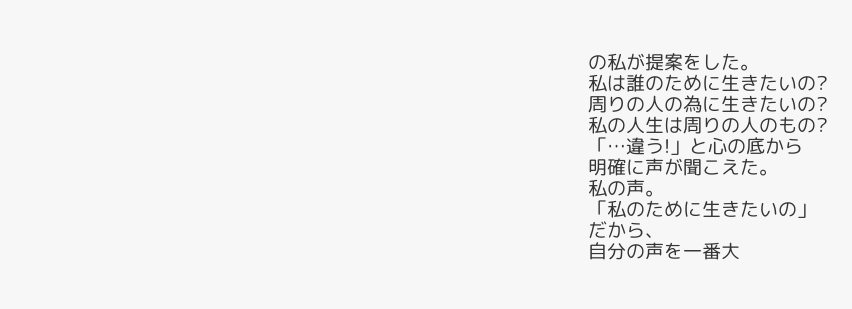の私が提案をした。
私は誰のために生きたいの?
周りの人の為に生きたいの?
私の人生は周りの人のもの?
「…違う!」と心の底から
明確に声が聞こえた。
私の声。
「私のために生きたいの」
だから、
自分の声を一番大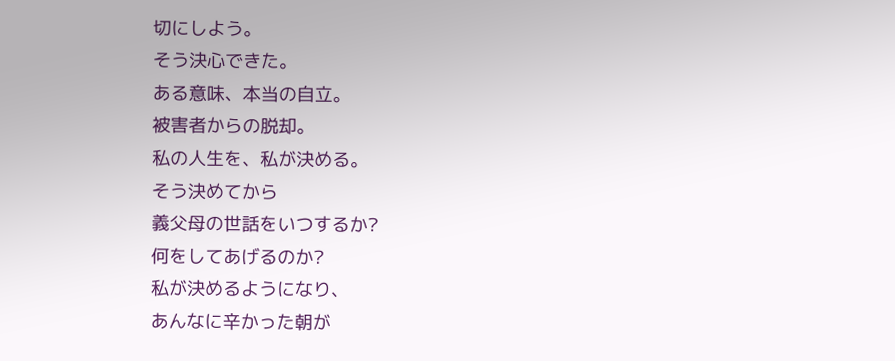切にしよう。
そう決心できた。
ある意味、本当の自立。
被害者からの脱却。
私の人生を、私が決める。
そう決めてから
義父母の世話をいつするか?
何をしてあげるのか?
私が決めるようになり、
あんなに辛かった朝が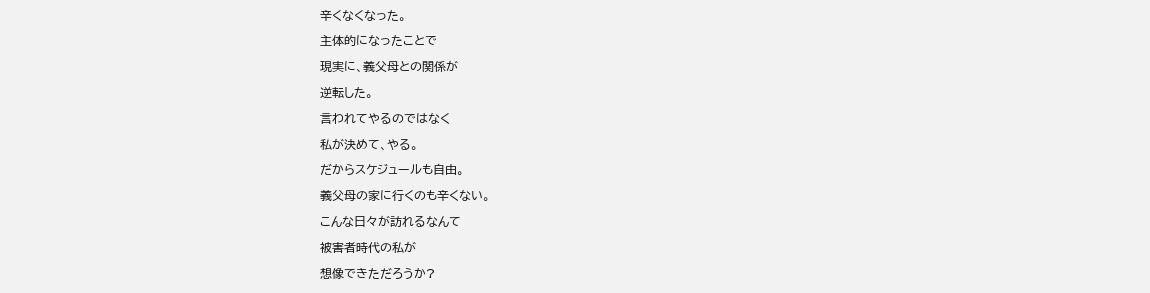辛くなくなった。
主体的になったことで
現実に、義父母との関係が
逆転した。
言われてやるのではなく
私が決めて、やる。
だからスケジュールも自由。
義父母の家に行くのも辛くない。
こんな日々が訪れるなんて
被害者時代の私が
想像できただろうか?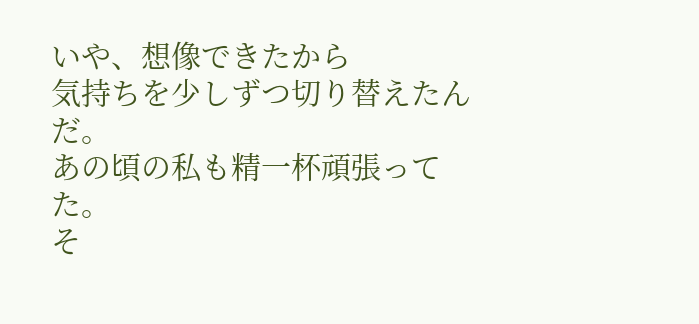いや、想像できたから
気持ちを少しずつ切り替えたんだ。
あの頃の私も精一杯頑張ってた。
そ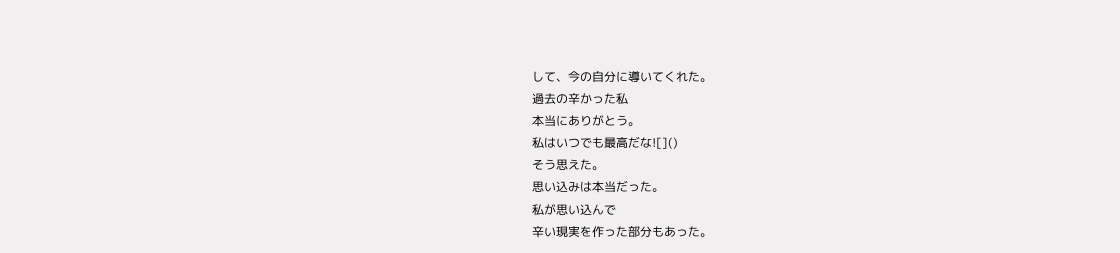して、今の自分に導いてくれた。
過去の辛かった私
本当にありがとう。
私はいつでも最高だな![]()
そう思えた。
思い込みは本当だった。
私が思い込んで
辛い現実を作った部分もあった。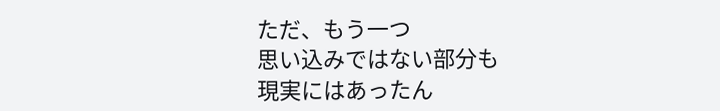ただ、もう一つ
思い込みではない部分も
現実にはあったん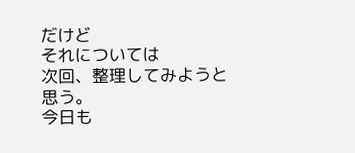だけど
それについては
次回、整理してみようと思う。
今日も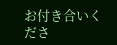お付き合いくださ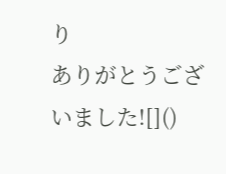り
ありがとうございました![]()